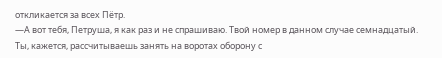откликается за всех Пётр.
—А вот тебя, Петруша, я как раз и не спрашиваю. Твой номер в данном случае семнадцатый. Ты, кажется, рассчитываешь занять на воротах оборону с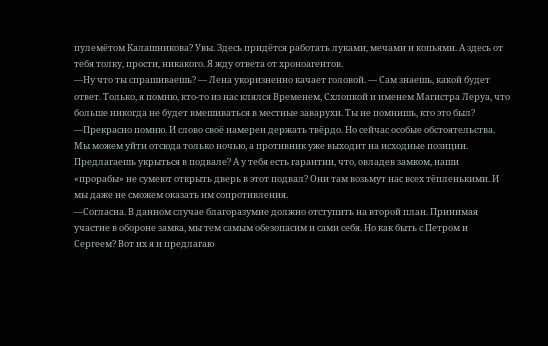пулемётом Калашникова? Увы. Здесь придётся работать луками, мечами и копьями. А здесь от тебя толку, прости, никакого. Я жду ответа от хроноагентов.
—Ну что ты спрашиваешь? — Лена укоризненно качает головой. — Сам знаешь, какой будет ответ. Только, я помню, кто-то из нас клялся Временем, Схлопкой и именем Магистра Леруа, что больше никогда не будет вмешиваться в местные заварухи. Ты не помнишь, кто это был?
—Прекрасно помню. И слово своё намерен держать твёрдо. Но сейчас особые обстоятельства. Мы можем уйти отсюда только ночью, а противник уже выходит на исходные позиции. Предлагаешь укрыться в подвале? А у тебя есть гарантии, что, овладев замком, наши «прорабы» не сумеют открыть дверь в этот подвал? Они там возьмут нас всех тёпленькими. И мы даже не сможем оказать им сопротивления.
—Согласна. В данном случае благоразумие должно отступить на второй план. Принимая участие в обороне замка, мы тем самым обезопасим и сами себя. Но как быть с Петром и Сергеем? Вот их я и предлагаю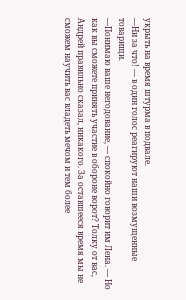укрыть на время штурма в подвале.
—Ни за что! — в один голос реагируют наши возмущенные товарищи.
—Понимаю ваше негодование, — спокойно говорит им Лена. — Но как вы сможете принять участие в обороне ворот? Толку от вас, Андрей правильно сказал, никакого. За оставшееся время мы не сможем научить вас владеть мечом и тем более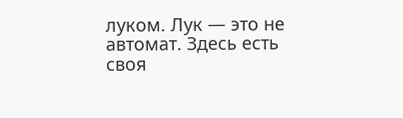луком. Лук — это не автомат. Здесь есть своя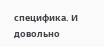специфика. И довольно